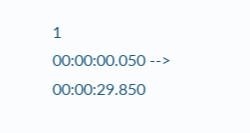1
00:00:00.050 --> 00:00:29.850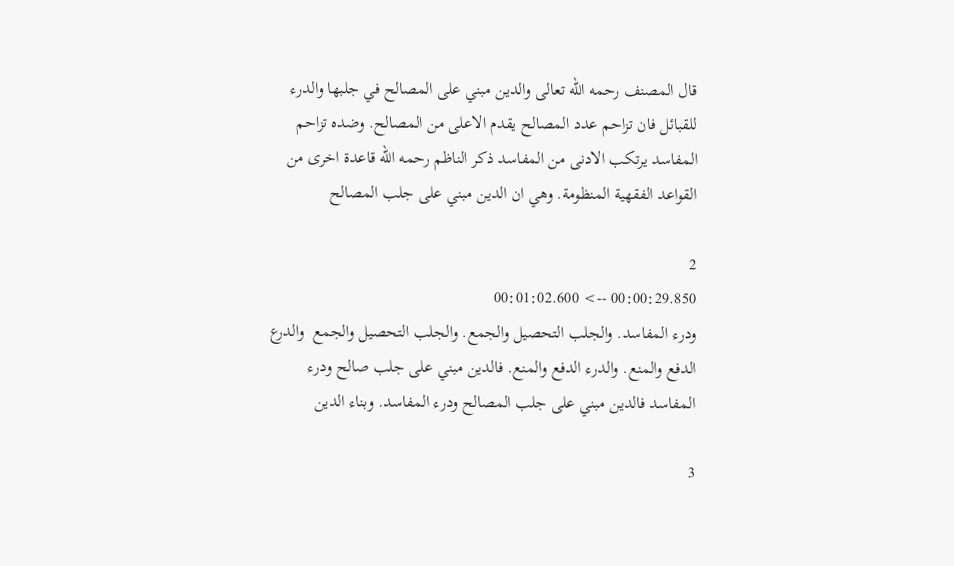قال المصنف رحمه الله تعالى والدين مبني على المصالح في جلبها والدرء للقبائل فان تزاحم عدد المصالح يقدم الاعلى من المصالح. وضده تزاحم المفاسد يرتكب الادنى من المفاسد ذكر الناظم رحمه الله قاعدة اخرى من القواعد الفقهية المنظومة. وهي ان الدين مبني على جلب المصالح

2
00:00:29.850 --> 00:01:02.600
ودرء المفاسد. والجلب التحصيل والجمع. والجلب التحصيل والجمع  والدرع الدفع والمنع. والدرء الدفع والمنع. فالدين مبني على جلب صالح ودرء المفاسد فالدين مبني على جلب المصالح ودرء المفاسد. وبناء الدين

3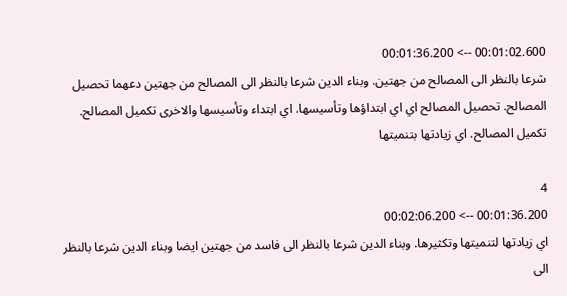00:01:02.600 --> 00:01:36.200
شرعا بالنظر الى المصالح من جهتين. وبناء الدين شرعا بالنظر الى المصالح من جهتين دعهما تحصيل المصالح. تحصيل المصالح اي اي ابتداؤها وتأسيسها. اي ابتداء وتأسيسها والاخرى تكميل المصالح. تكميل المصالح. اي زيادتها بتنميتها

4
00:01:36.200 --> 00:02:06.200
اي زيادتها لتنميتها وتكثيرها. وبناء الدين شرعا بالنظر الى فاسد من جهتين ايضا وبناء الدين شرعا بالنظر الى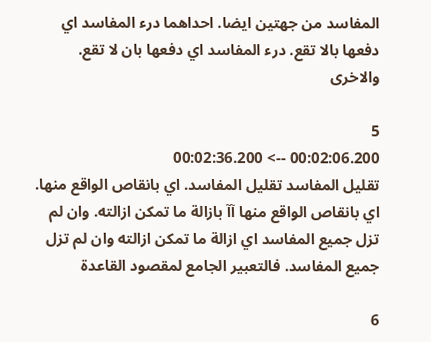المفاسد من جهتين ايضا. احداهما درء المفاسد اي دفعها بالا تقع. درء المفاسد اي دفعها بان لا تقع. والاخرى

5
00:02:06.200 --> 00:02:36.200
تقليل المفاسد تقليل المفاسد. اي بانقاص الواقع منها. اي بانقاص الواقع منها آآ بازالة ما تمكن ازالته. وان لم تزل جميع المفاسد اي ازالة ما تمكن ازالته وان لم تزل جميع المفاسد. فالتعبير الجامع لمقصود القاعدة

6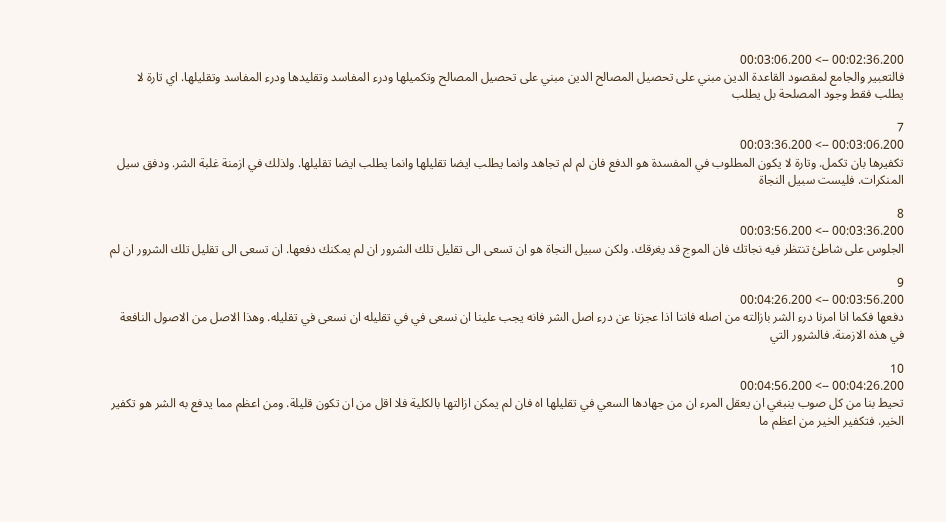00:02:36.200 --> 00:03:06.200
فالتعبير والجامع لمقصود القاعدة الدين مبني على تحصيل المصالح الدين مبني على تحصيل المصالح وتكميلها ودرء المفاسد وتقليدها ودرء المفاسد وتقليلها. اي تارة لا يطلب فقط وجود المصلحة بل يطلب

7
00:03:06.200 --> 00:03:36.200
تكفيرها بان تكمل. وتارة لا يكون المطلوب في المفسدة هو الدفع فان لم لم تجاهد وانما يطلب ايضا تقليلها وانما يطلب ايضا تقليلها. ولذلك في ازمنة غلبة الشر. ودفق سيل المنكرات. فليست سبيل النجاة

8
00:03:36.200 --> 00:03:56.200
الجلوس على شاطئ تنتظر فيه نجاتك فان الموج قد يغرقك. ولكن سبيل النجاة هو ان تسعى الى تقليل تلك الشرور ان لم يمكنك دفعها. ان تسعى الى تقليل تلك الشرور ان لم

9
00:03:56.200 --> 00:04:26.200
دفعها فكما انا امرنا درء الشر بازالته من اصله فاننا اذا عجزنا عن درء اصل الشر فانه يجب علينا ان نسعى في في تقليله ان نسعى في تقليله. وهذا الاصل من الاصول النافعة في هذه الازمنة. فالشرور التي

10
00:04:26.200 --> 00:04:56.200
تحيط بنا من كل صوب ينبغي ان يعقل المرء ان من جهادها السعي في تقليلها اه فان لم يمكن ازالتها بالكلية فلا اقل من ان تكون قليلة. ومن اعظم مما يدفع به الشر هو تكفير الخير. فتكفير الخير من اعظم ما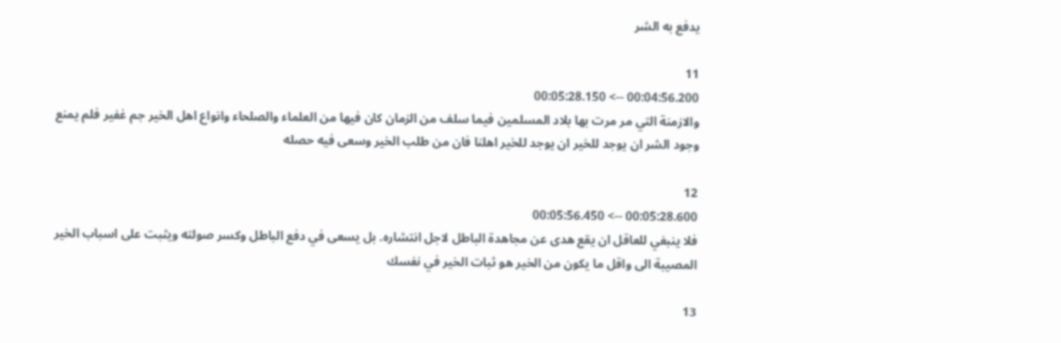يدفع به الشر

11
00:04:56.200 --> 00:05:28.150
والازمنة التي مر مرت بها بلاد المسلمين فيما سلف من الزمان كان فيها من العلماء والصلحاء وانواع اهل الخير جم غفير فلم يمنع وجود الشر ان يوجد للخير ان يوجد للخير اهلنا فان من طلب الخير وسعى فيه حصله

12
00:05:28.600 --> 00:05:56.450
فلا ينبغي للعاقل ان يقع هدى عن مجاهدة الباطل لاجل انتشاره. بل يسعى في دفع الباطل وكسر صولته ويثبت على اسباب الخير المصيبة الى واقل ما يكون من الخير هو ثبات الخير في نفسك

13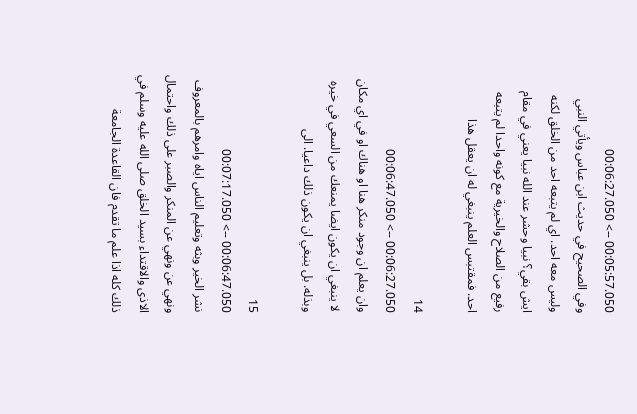00:05:57.050 --> 00:06:27.050
وفي الصحيح في حديث ابن عباس ويأتي النبي وليس معه احد. اي لم يتبعه احد من الخلق لكنه ايش بقي؟ نبيا وحشر عند الله نبيا يعني في مقام رفيع من الصلاح والخيرية مع كونه واحدا لم يتبعه احد. فمقتبس العلم ينبغي له ان يعقل هذا

14
00:06:27.050 --> 00:06:47.050
وان يعلم ان وجود منكر هنا او هناك او في اي مكان لا ينبغي ان يكون ايضا يمنعك من السعي في خيره وبذله. بل ينبغي ان يكون ذلك داعيا. الى

15
00:06:47.050 --> 00:07:17.050
نشر الخير وبثه وتعليم الناس اياه وامرهم بالمعروف ونهي عن ونهي عن المنكر والصبر على ذلك واحتمال الاذى والاقتداء بسيد الخلق صلى الله عليه وسلم في ذلك كله اذا علم ما تقدم فان القاعدة الجامعة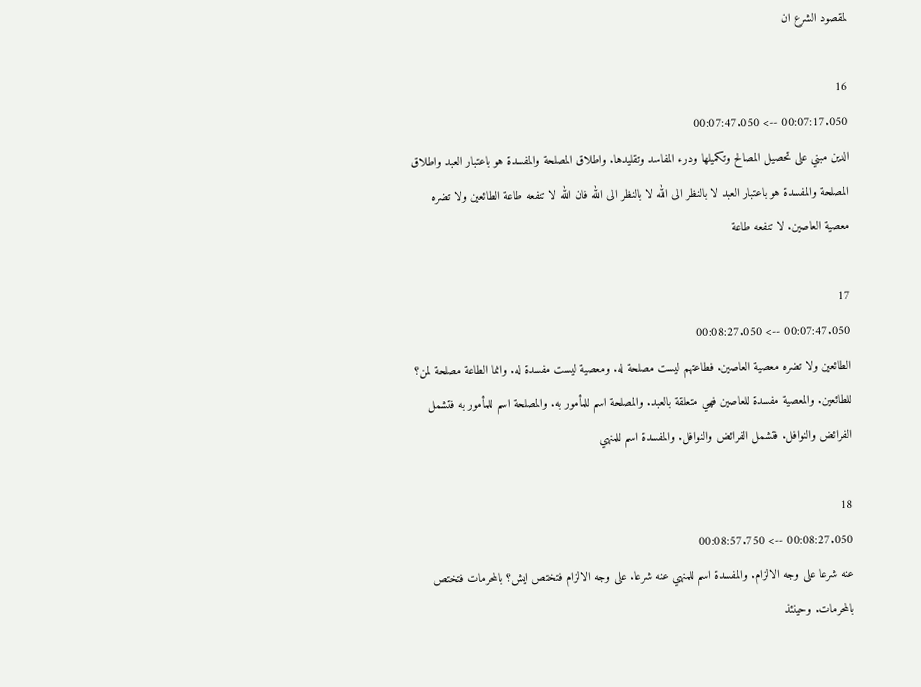لمقصود الشرع ان

16
00:07:17.050 --> 00:07:47.050
الدين مبني على تحصيل المصالح وتكميلها ودرء المفاسد وتقليدها. واطلاق المصلحة والمفسدة هو باعتبار العبد واطلاق المصلحة والمفسدة هو باعتبار العبد لا بالنظر الى الله لا بالنظر الى الله فان الله لا تنفعه طاعة الطائعين ولا تضره معصية العاصين. لا تنفعه طاعة

17
00:07:47.050 --> 00:08:27.050
الطائعين ولا تضره معصية العاصين. فطاعتهم ليست مصلحة له. ومعصية ليست مفسدة له. وانما الطاعة مصلحة لمن؟ للطائعين. والمعصية مفسدة للعاصين فهي متعلقة بالعبد. والمصلحة اسم للمأمور به. والمصلحة اسم للمأمور به فتشمل الفرائض والنوافل. فتشمل الفرائض والنوافل. والمفسدة اسم للمنهي

18
00:08:27.050 --> 00:08:57.750
عنه شرعا على وجه الالزام. والمفسدة اسم للمنهي عنه شرعا. على وجه الالزام فتختص ايش؟ بالمحرمات فتختص بالمحرمات. وحينئذ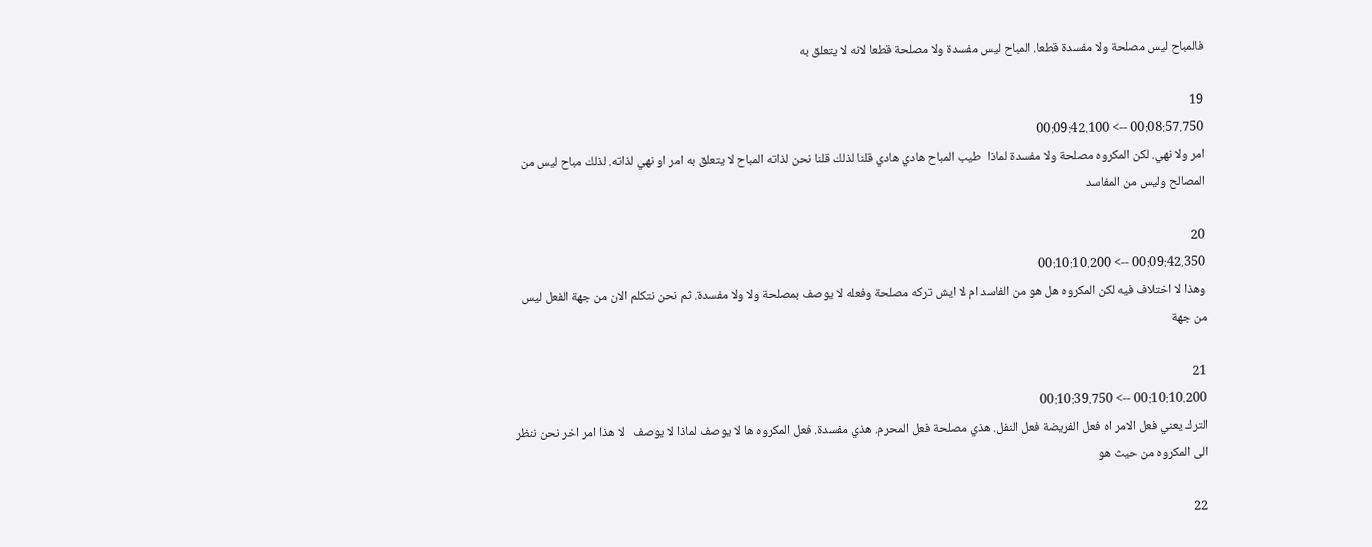فالمباح ليس مصلحة ولا مفسدة قطعا. المباح ليس مفسدة ولا مصلحة قطعا لانه لا يتعلق به

19
00:08:57.750 --> 00:09:42.100
امر ولا نهي. لكن المكروه مصلحة ولا مفسدة لماذا  طيب المباح هادي هادي قلنا لذلك قلنا نحن لذاته المباح لا يتعلق به امر او نهي لذاته. لذلك مباح ليس من المصالح وليس من المفاسد

20
00:09:42.350 --> 00:10:10.200
وهذا لا اختلاف فيه لكن المكروه هل هو من الفاسد ام لا ايش تركه مصلحة وفعله لا يوصف بمصلحة ولا ولا مفسدة. ثم نحن نتكلم الان من جهة الفعل ليس من جهة

21
00:10:10.200 --> 00:10:39.750
الترك يعني فعل الامر اه فعل الفريضة فعل النفل. هذي مصلحة فعل المحرم. هذي مفسدة. فعل المكروه ها لا يوصف لماذا لا يوصف   لا هذا امر اخر نحن ننظر الى المكروه من حيث هو

22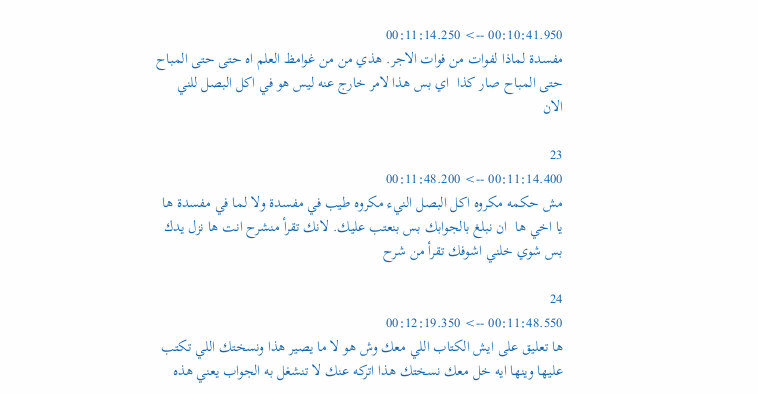00:10:41.950 --> 00:11:14.250
مفسدة لماذا لفوات من فوات الاجر. هذي من من غوامظ العلم اه حتى حتى المباح حتى المباح صار كذا  اي بس هذا لامر خارج عنه ليس هو في اكل البصل للني الان

23
00:11:14.400 --> 00:11:48.200
مش حكمه مكروه اكل البصل النيء مكروه طيب في مفسدة ولا لما في مفسدة ها يا اخي ها  ان نبلغ بالجوابك بس بنعتب عليك. لانك تقرأ منشرح انت ها نزل يدك بس شوي خلني اشوفك تقرأ من شرح

24
00:11:48.550 --> 00:12:19.350
ها تعليق على ايش الكتاب اللي معك وش هو لا ما يصير هذا ونسختك اللي تكتب عليها وينها ايه خل معك نسختك هذا اتركه عنك لا تنشغل به الجواب يعني هذه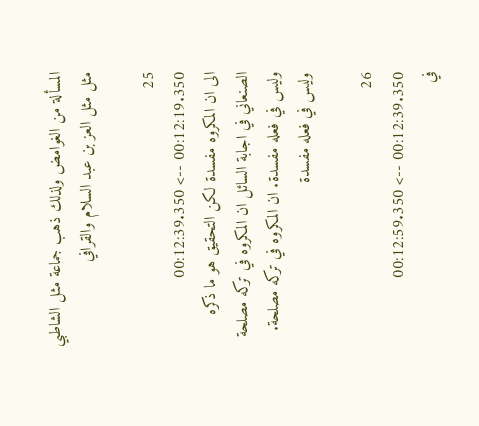المسألة من الغوامض ولذلك ذهب جماعة مثل الشاطبي مثل مثل العز بن عبد السلام والقرافي

25
00:12:19.350 --> 00:12:39.350
الى ان المكروه مفسدة لكن التحقيق هو ما ذكره الصنعاني في اجابة السائل ان المكروه في تركه مصلحة وليس في فعله مفسدة. ان المكروه في تركه مصلحة. وليس في فعله مفسدة

26
00:12:39.350 --> 00:12:59.350
في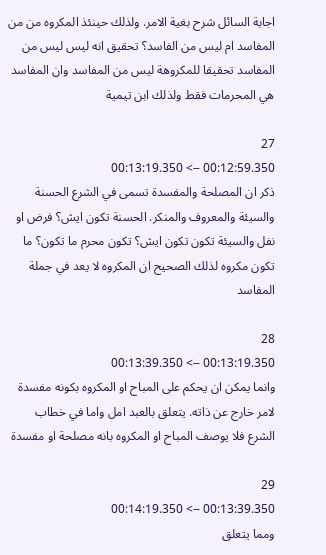اجابة السائل شرح بغية الامر. ولذلك حينئذ المكروه من من المفاسد ام ليس من الفاسد؟ تحقيق انه ليس ليس من المفاسد تحقيقا للمكروهة ليس من المفاسد وان المفاسد هي المحرمات فقط ولذلك ابن تيمية

27
00:12:59.350 --> 00:13:19.350
ذكر ان المصلحة والمفسدة تسمى في الشرع الحسنة والسيئة والمعروف والمنكر. الحسنة تكون ايش؟ فرض او نفل والسيئة تكون تكون ايش؟ تكون محرم ما تكون؟ ما تكون مكروه لذلك الصحيح ان المكروه لا يعد في جملة المفاسد

28
00:13:19.350 --> 00:13:39.350
وانما يمكن ان يحكم على المباح او المكروه بكونه مفسدة لامر خارج عن ذاته. يتعلق بالعبد امل واما في خطاب الشرع فلا يوصف المباح او المكروه بانه مصلحة او مفسدة

29
00:13:39.350 --> 00:14:19.350
ومما يتعلق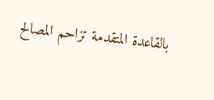بالقاعدة المتقدمة تزاحم المصالح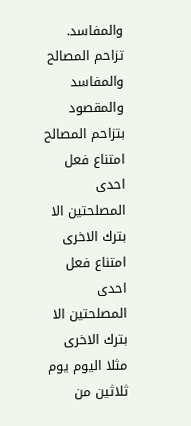والمفاسد. تزاحم المصالح والمفاسد والمقصود بتزاحم المصالح امتناع فعل احدى المصلحتين الا بترك الاخرى امتناع فعل احدى المصلحتين الا بترك الاخرى مثلا اليوم يوم ثلاثين من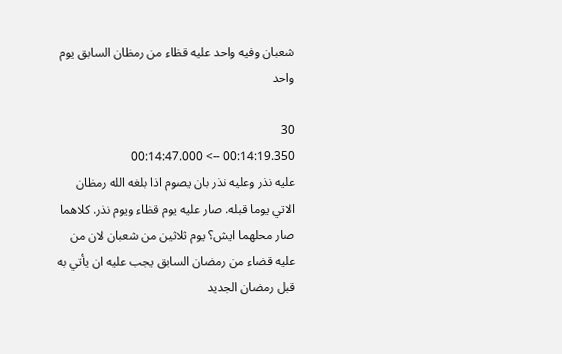شعبان وفيه واحد عليه قظاء من رمظان السابق يوم واحد

30
00:14:19.350 --> 00:14:47.000
عليه نذر وعليه نذر بان يصوم اذا بلغه الله رمظان الاتي يوما قبله. صار عليه يوم قظاء ويوم نذر. كلاهما صار محلهما ايش؟ يوم ثلاثين من شعبان لان من عليه قضاء من رمضان السابق يجب عليه ان يأتي به قبل رمضان الجديد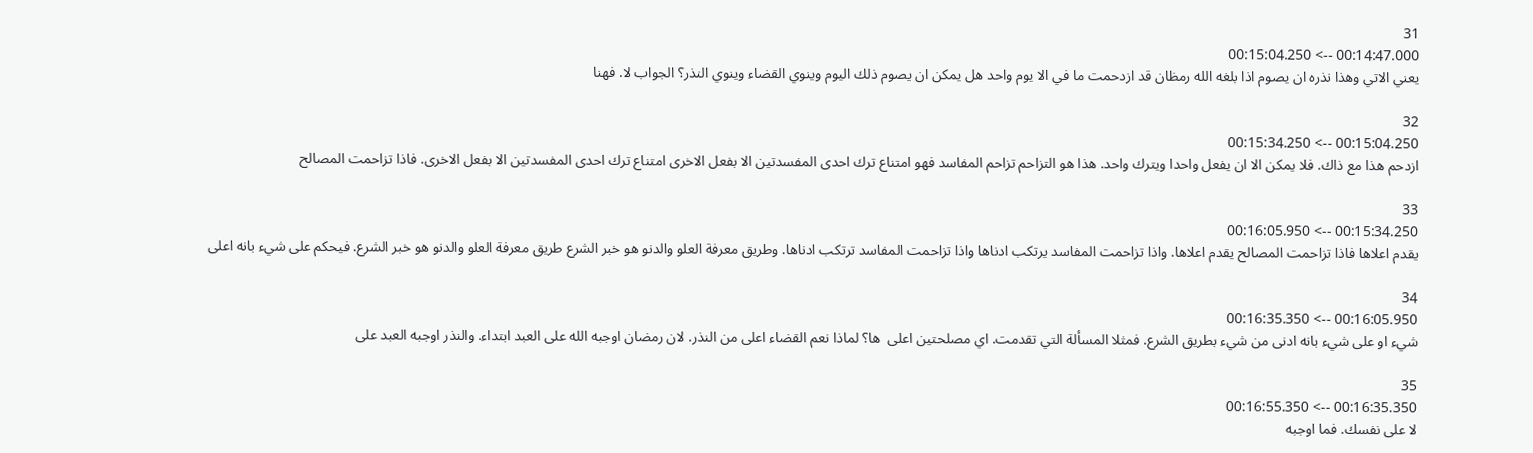31
00:14:47.000 --> 00:15:04.250
يعني الاتي وهذا نذره ان يصوم اذا بلغه الله رمظان قد ازدحمت ما في الا يوم واحد هل يمكن ان يصوم ذلك اليوم وينوي القضاء وينوي النذر؟ الجواب لا. فهنا

32
00:15:04.250 --> 00:15:34.250
ازدحم هذا مع ذاك. فلا يمكن الا ان يفعل واحدا ويترك واحد. هذا هو التزاحم تزاحم المفاسد فهو امتناع ترك احدى المفسدتين الا بفعل الاخرى امتناع ترك احدى المفسدتين الا بفعل الاخرى. فاذا تزاحمت المصالح

33
00:15:34.250 --> 00:16:05.950
يقدم اعلاها فاذا تزاحمت المصالح يقدم اعلاها. واذا تزاحمت المفاسد يرتكب ادناها واذا تزاحمت المفاسد ترتكب ادناها. وطريق معرفة العلو والدنو هو خبر الشرع طريق معرفة العلو والدنو هو خبر الشرع. فيحكم على شيء بانه اعلى

34
00:16:05.950 --> 00:16:35.350
شيء او على شيء بانه ادنى من شيء بطريق الشرع. فمثلا المسألة التي تقدمت. اي مصلحتين اعلى  ها؟ لماذا نعم القضاء اعلى من النذر. لان رمضان اوجبه الله على العبد ابتداء. والنذر اوجبه العبد على

35
00:16:35.350 --> 00:16:55.350
لا على نفسك. فما اوجبه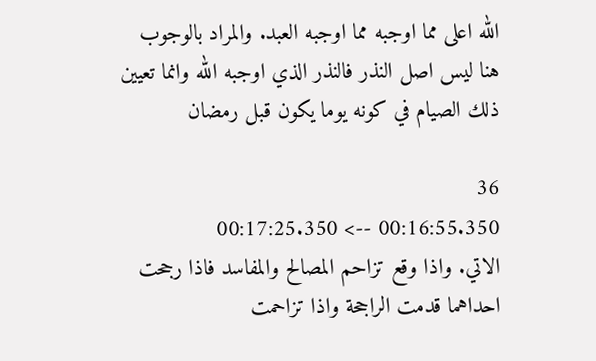الله اعلى مما اوجبه مما اوجبه العبد. والمراد بالوجوب هنا ليس اصل النذر فالنذر الذي اوجبه الله وانما تعيين ذلك الصيام في كونه يوما يكون قبل رمضان

36
00:16:55.350 --> 00:17:25.350
الاتي. واذا وقع تزاحم المصالح والمفاسد فاذا رجحت احداهما قدمت الراجحة واذا تزاحمت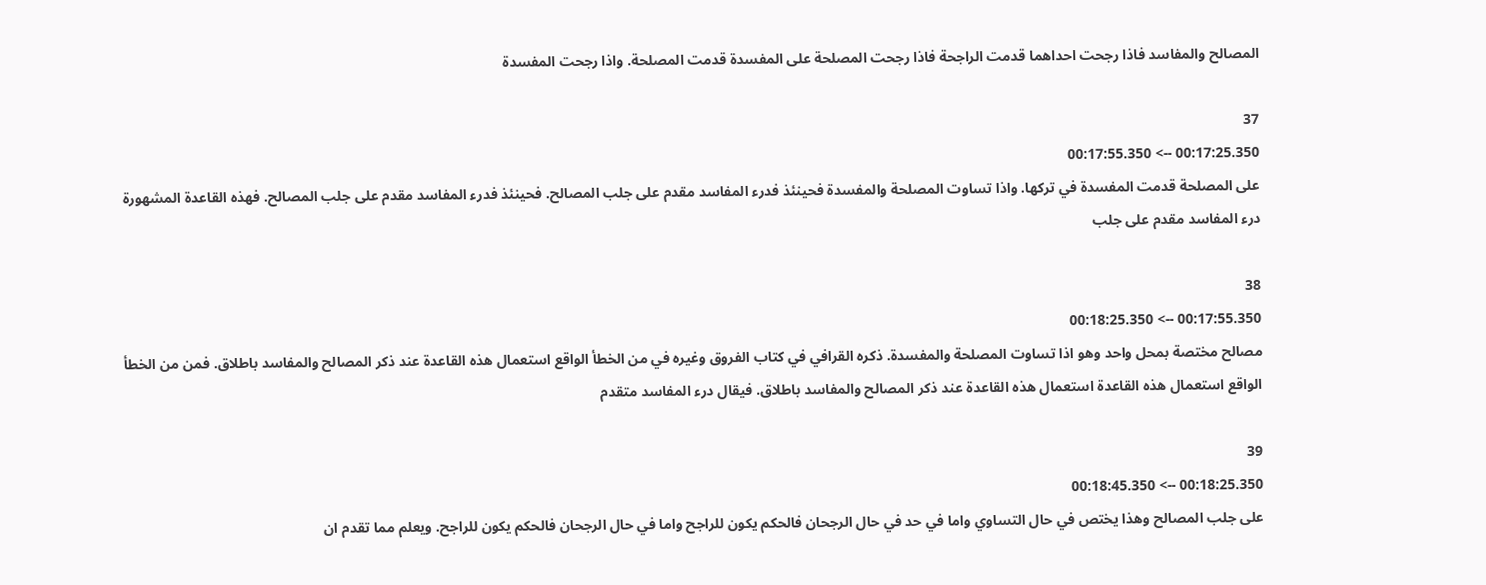المصالح والمفاسد فاذا رجحت احداهما قدمت الراجحة فاذا رجحت المصلحة على المفسدة قدمت المصلحة. واذا رجحت المفسدة

37
00:17:25.350 --> 00:17:55.350
على المصلحة قدمت المفسدة في تركها. واذا تساوت المصلحة والمفسدة فحينئذ فدرء المفاسد مقدم على جلب المصالح. فحينئذ فدرء المفاسد مقدم على جلب المصالح. فهذه القاعدة المشهورة درء المفاسد مقدم على جلب

38
00:17:55.350 --> 00:18:25.350
مصالح مختصة بمحل واحد وهو اذا تساوت المصلحة والمفسدة. ذكره القرافي في كتاب الفروق وغيره في من الخطأ الواقع استعمال هذه القاعدة عند ذكر المصالح والمفاسد باطلاق. فمن من الخطأ الواقع استعمال هذه القاعدة استعمال هذه القاعدة عند ذكر المصالح والمفاسد باطلاق. فيقال درء المفاسد متقدم

39
00:18:25.350 --> 00:18:45.350
على جلب المصالح وهذا يختص في حال التساوي واما في حد في حال الرجحان فالحكم يكون للراجح واما في حال الرجحان فالحكم يكون للراجح. ويعلم مما تقدم ان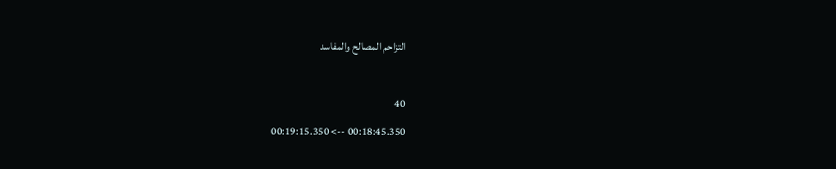التزاحم المصالح والمفاسد

40
00:18:45.350 --> 00:19:15.350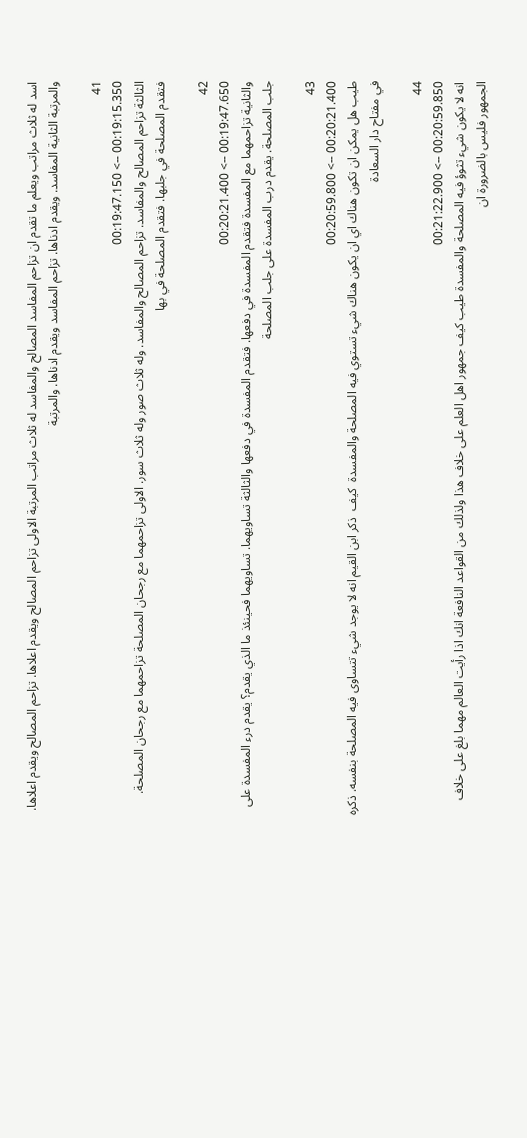اسد له ثلاث مراتب ويعلم ما تقدم ان تزاحم المفاسد المصالح والمفاسد له ثلاث مراتب المرتبة الاولى تزاحم المصالح ويقدم اعلاها. تزاحم المصالح ويقدم اعلاها. والمرتبة الثانية المفاسد. ويقدم ادناها. تزاحم المفاسد ويقدم ادناها. والمرتبة

41
00:19:15.350 --> 00:19:47.150
الثالثة تزاحم المصالح والمفاسد. تزاحم المصالح والمفاسد. وله ثلاث صور وله ثلاث سور. الاولى تزاحمهما مع رجحان المصلحة تزاحمهما مع رجحان المصلحة. فتقدم المصلحة في جلبها. فتقدم المصلحة في بها

42
00:19:47.650 --> 00:20:21.400
والثانية تزاحمهما مع المفسدة فتقدم المفسدة في دفعها. فتقدم المفسدة في دفعها والثالثة تساويهما. تساويهما فحينئذ ما الذي يقدم؟ يقدم درء المفسدة على جلب المصلحة. يقدم درب المفسدة على جلب المصلحة

43
00:20:21.400 --> 00:20:59.800
طيب هل يمكن ان تكون هناك اي ان يكون هناك شيء تستوي فيه المصلحة والمفسدة  كيف  ذكر ابن القيم انه لا يوجد شيء تتساوى فيه المصلحة بنفسه. ذكره في مفتاح دار السعادة

44
00:20:59.850 --> 00:21:22.900
انه لا يكون شيء تثوؤ فيه المصلحة والمفسدة طيب كيف جمهور اهل العلم على خلاف هذا ولذلك من القواعد النافعة انك اذا رأيت العالم مهما بلغ على خلاف الجمهور فليس بالضرورة ان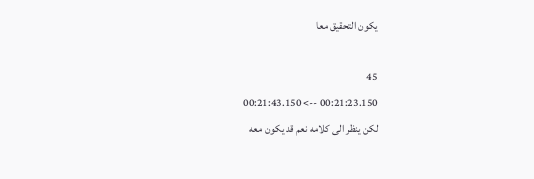يكون التحقيق معا

45
00:21:23.150 --> 00:21:43.150
لكن ينظر الى كلامه نعم قد يكون معه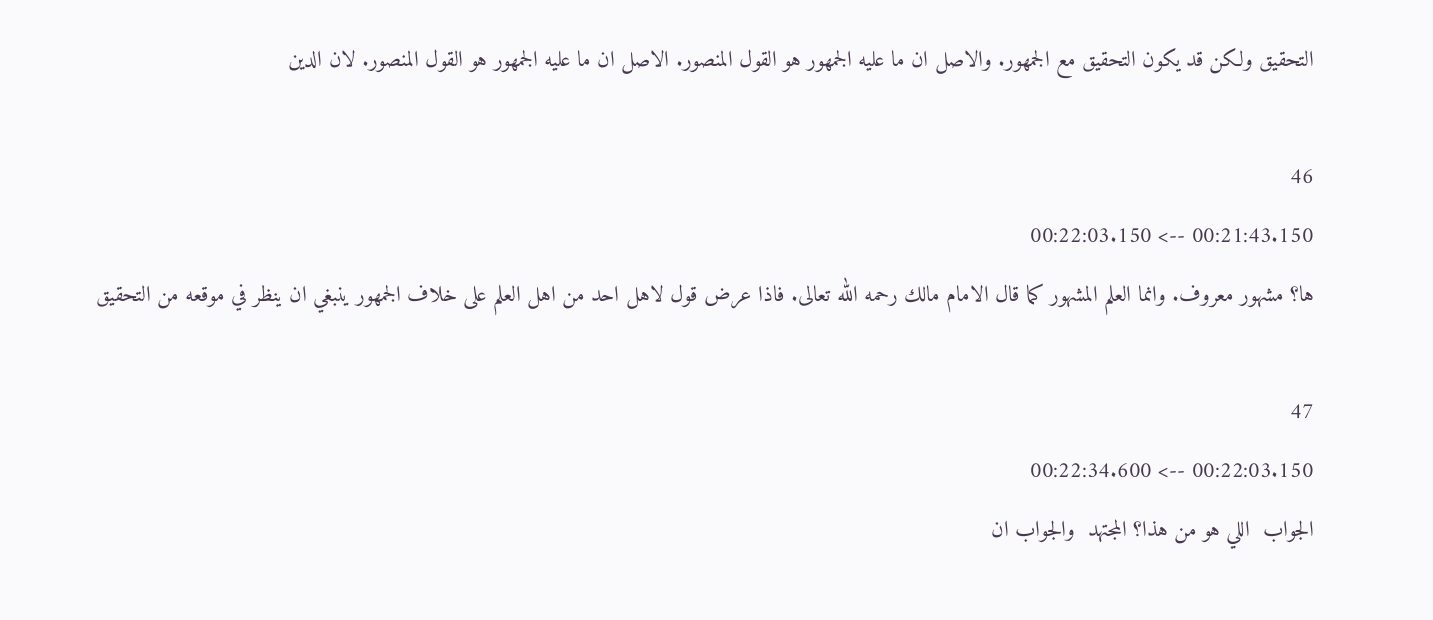التحقيق ولكن قد يكون التحقيق مع الجمهور. والاصل ان ما عليه الجمهور هو القول المنصور. الاصل ان ما عليه الجمهور هو القول المنصور. لان الدين

46
00:21:43.150 --> 00:22:03.150
ها؟ مشهور معروف. وانما العلم المشهور كما قال الامام مالك رحمه الله تعالى. فاذا عرض قول لاهل احد من اهل العلم على خلاف الجمهور ينبغي ان ينظر في موقعه من التحقيق

47
00:22:03.150 --> 00:22:34.600
الجواب  اللي هو من هذا؟ المجتهد  والجواب ان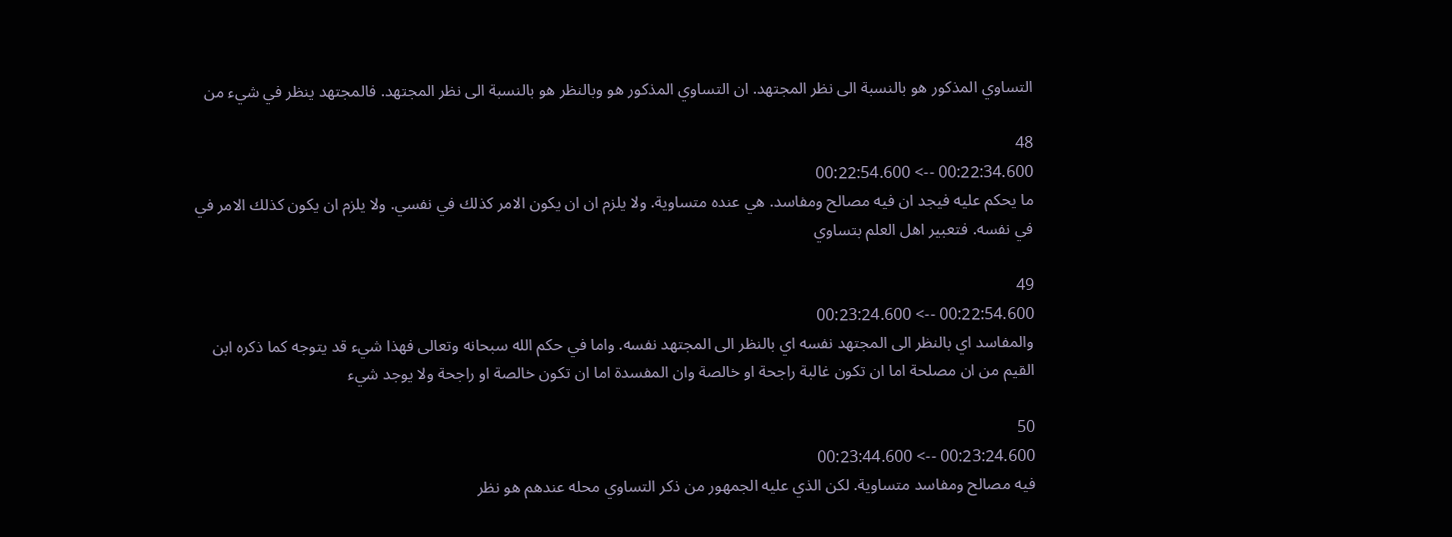التساوي المذكور هو بالنسبة الى نظر المجتهد. ان التساوي المذكور هو وبالنظر هو بالنسبة الى نظر المجتهد. فالمجتهد ينظر في شيء من

48
00:22:34.600 --> 00:22:54.600
ما يحكم عليه فيجد ان فيه مصالح ومفاسد. هي عنده متساوية. ولا يلزم ان ان يكون الامر كذلك في نفسي. ولا يلزم ان يكون كذلك الامر في في نفسه. فتعبير اهل العلم بتساوي

49
00:22:54.600 --> 00:23:24.600
والمفاسد اي بالنظر الى المجتهد نفسه اي بالنظر الى المجتهد نفسه. واما في حكم الله سبحانه وتعالى فهذا شيء قد يتوجه كما ذكره ابن القيم من ان مصلحة اما ان تكون غالبة راجحة او خالصة وان المفسدة اما ان تكون خالصة او راجحة ولا يوجد شيء

50
00:23:24.600 --> 00:23:44.600
فيه مصالح ومفاسد متساوية. لكن الذي عليه الجمهور من ذكر التساوي محله عندهم هو نظر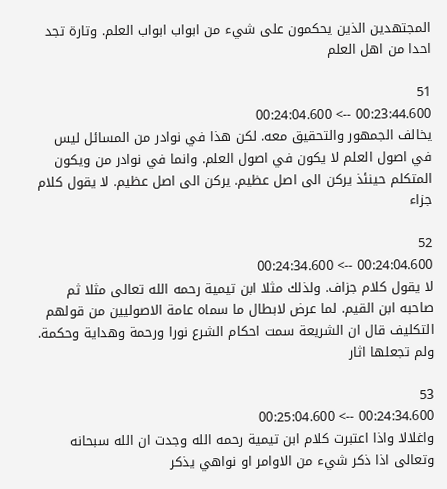المجتهدين الذين يحكمون على شيء من ابواب ابواب العلم. وتارة تجد احدا من اهل العلم

51
00:23:44.600 --> 00:24:04.600
يخالف الجمهور والتحقيق معه. لكن هذا في نوادر من المسائل ليس في اصول العلم لا يكون في اصول العلم. وانما في نوادر من ويكون المتكلم حينئذ يركن الى اصل عظيم. يركن الى اصل عظيم. لا يقول كلام جزاء

52
00:24:04.600 --> 00:24:34.600
لا يقول كلام جزاف. ولذلك مثلا ابن تيمية رحمه الله تعالى مثلا ثم صاحبه ابن القيم. لما عرض لابطال ما سماه عامة الاصوليين من قولهم التكليف قال ان الشريعة سمت احكام الشرع نورا ورحمة وهداية وحكمة. ولم تجعلها اثار

53
00:24:34.600 --> 00:25:04.600
واغلالا واذا اعتبرت كلام ابن تيمية رحمه الله وجدت ان الله سبحانه وتعالى اذا ذكر شيء من الاوامر او نواهي يذكر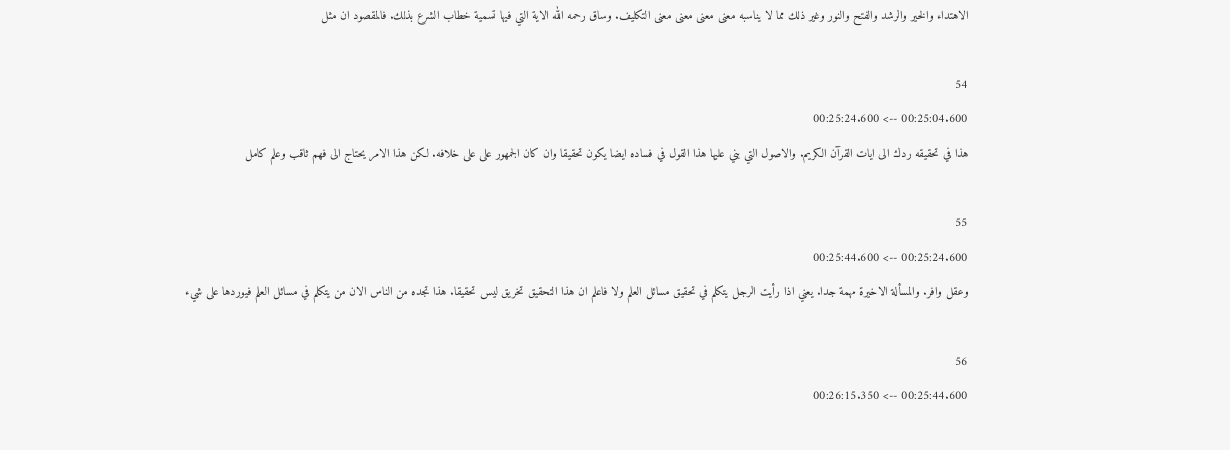الاهتداء والخير والرشد والفتح والنور وغير ذلك مما لا يناسبه معنى معنى معنى معنى التكليف. وساق رحمه الله الاية التي فيها تسمية خطاب الشرع بذلك. فالمقصود ان مثل

54
00:25:04.600 --> 00:25:24.600
هذا في تحقيقه ردك الى ايات القرآن الكريم. والاصول التي بني عليها هذا القول في فساده ايضا يكون تحقيقا وان كان الجمهور على على خلافه. لكن هذا الامر يحتاج الى فهم ثاقب وعلم كامل

55
00:25:24.600 --> 00:25:44.600
وعقل وافر. والمسألة الاخيرة مهمة جدا. يعني اذا رأيت الرجل يتكلم في تحقيق مسائل العلم ولا فاعلم ان هذا التحقيق تخريق ليس تحقيقا. هذا تجده من الناس الان من يتكلم في مسائل العلم فيوردها على شيء

56
00:25:44.600 --> 00:26:15.350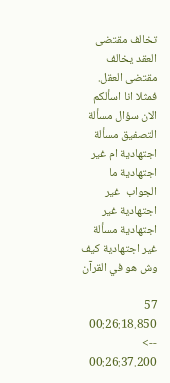تخالف مقتضى العقد يخالف مقتضى العقل. فمثلا انا اسألكم الان سؤال مسألة التصفيق مسألة اجتهادية ام غير اجتهادية ما الجواب  غير اجتهادية غير اجتهادية مسألة غير اجتهادية كيف وش هو في القرآن

57
00:26:18.850 --> 00:26:37.200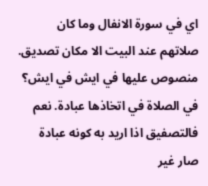اي في سورة الانفال وما كان صلاتهم عند البيت الا مكان تصديق. منصوص عليها في ايش في ايش؟ في الصلاة في اتخاذها عبادة. نعم فالتصفيق اذا اريد به كونه عبادة صار غير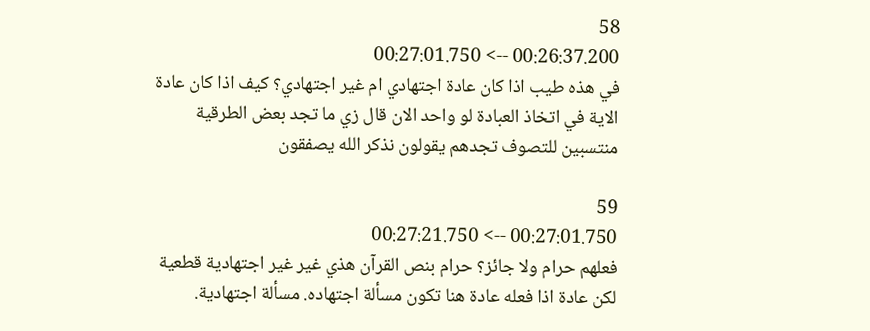58
00:26:37.200 --> 00:27:01.750
في هذه طيب اذا كان عادة اجتهادي ام غير اجتهادي؟ كيف اذا كان عادة الاية في اتخاذ العبادة لو واحد الان قال زي ما تجد بعض الطرقية منتسبين للتصوف تجدهم يقولون نذكر الله يصفقون

59
00:27:01.750 --> 00:27:21.750
فعلهم حرام ولا جائز؟ حرام بنص القرآن هذي غير غير اجتهادية قطعية لكن عادة اذا فعله عادة هنا تكون مسألة اجتهاده. مسألة اجتهادية.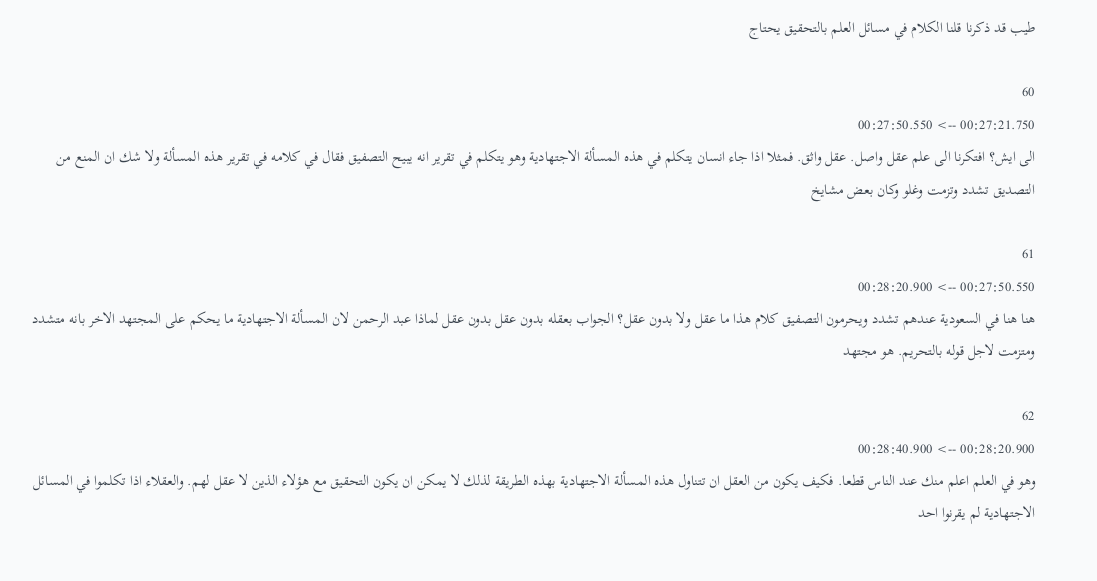طيب قد ذكرنا قلنا الكلام في مسائل العلم بالتحقيق يحتاج

60
00:27:21.750 --> 00:27:50.550
الى ايش؟ افتكرنا الى علم عقل واصل. عقل واثق. فمثلا اذا جاء انسان يتكلم في هذه المسألة الاجتهادية وهو يتكلم في تقرير انه يبيح التصفيق فقال في كلامه في تقرير هذه المسألة ولا شك ان المنع من التصديق تشدد وتزمت وغلو وكان بعض مشايخ

61
00:27:50.550 --> 00:28:20.900
هنا هنا في السعودية عندهم تشدد ويحرمون التصفيق كلام هذا ما عقل ولا بدون عقل؟ الجواب بعقله بدون عقل بدون عقل لماذا عبد الرحمن لان المسألة الاجتهادية ما يحكم على المجتهد الاخر بانه متشدد ومتزمت لاجل قوله بالتحريم. هو مجتهد

62
00:28:20.900 --> 00:28:40.900
وهو في العلم اعلم منك عند الناس قطعا. فكيف يكون من العقل ان تتناول هذه المسألة الاجتهادية بهذه الطريقة لذلك لا يمكن ان يكون التحقيق مع هؤلاء الذين لا عقل لهم. والعقلاء اذا تكلموا في المسائل الاجتهادية لم يقرنوا احد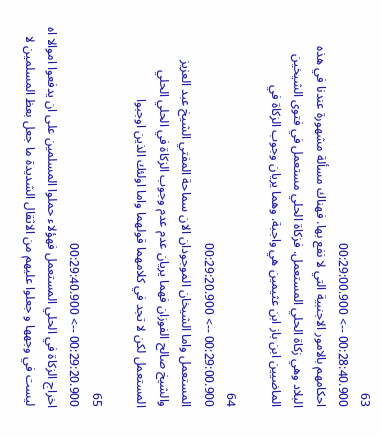63
00:28:40.900 --> 00:29:00.900
احكامهم بالامور الاجنبية التي لا نفع بها. فهناك مسألة مشهورة عندنا في هذه البلاد وهي زكاة الحلي المستعمل. فزكاة الحلي مستعمل في فتوى الشيخين الماضيين ابن باز ابن عثيمين هي واجبة. وهما يريان وجوب الزكاة في

64
00:29:00.900 --> 00:29:20.900
المستعمل واما الشيخان الموجودان الان سماحة المفتي الشيخ عبد العزيز والشيخ صالح الفوزان فهما يريان عدم عدم وجوب الزكاة في الحلي الحلي المستعمل لكن لا تجد في كلامهما قولهما واما اولئك الذين اوجبوا

65
00:29:20.900 --> 00:29:40.900
اخراج الزكاة في الحلي المستعمل فهؤلاء حملوا المسلمين على ان يدفعوا اموالا اه ليست في وجهها و جعلوا عليهم من الاثقال الشديدة ما جعل بعظ المسلمين لا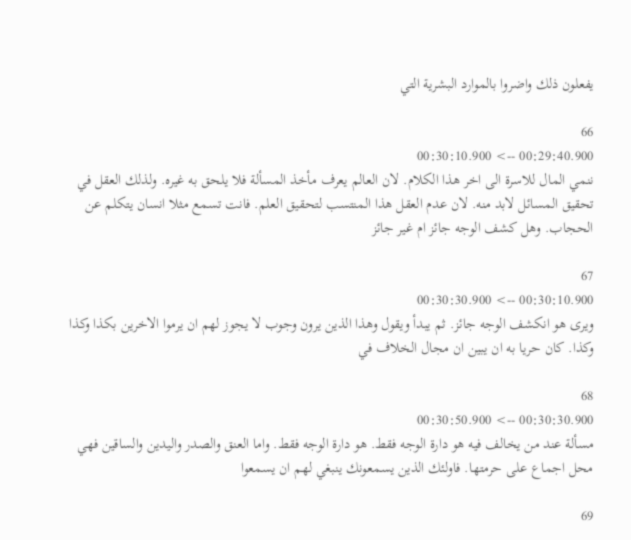يفعلون ذلك واضروا بالموارد البشرية التي

66
00:29:40.900 --> 00:30:10.900
ننمي المال للاسرة الى اخر هذا الكلام. لان العالم يعرف مأخذ المسألة فلا يلحق به غيره. ولذلك العقل في تحقيق المسائل لابد منه. لان عدم العقل هذا المنتسب لتحقيق العلم. فانت تسمع مثلا انسان يتكلم عن الحجاب. وهل كشف الوجه جائز ام غير جائز

67
00:30:10.900 --> 00:30:30.900
ويرى هو انكشف الوجه جائز. ثم يبدأ ويقول وهذا الذين يرون وجوب لا يجوز لهم ان يرموا الاخرين بكذا وكذا وكذا. كان حريا به ان يبين ان مجال الخلاف في

68
00:30:30.900 --> 00:30:50.900
مسألة عند من يخالف فيه هو دارة الوجه فقط. هو دارة الوجه فقط. واما العنق والصدر واليدين والساقين فهي محل اجماع على حرمتها. فاولئك الذين يسمعونك ينبغي لهم ان يسمعوا

69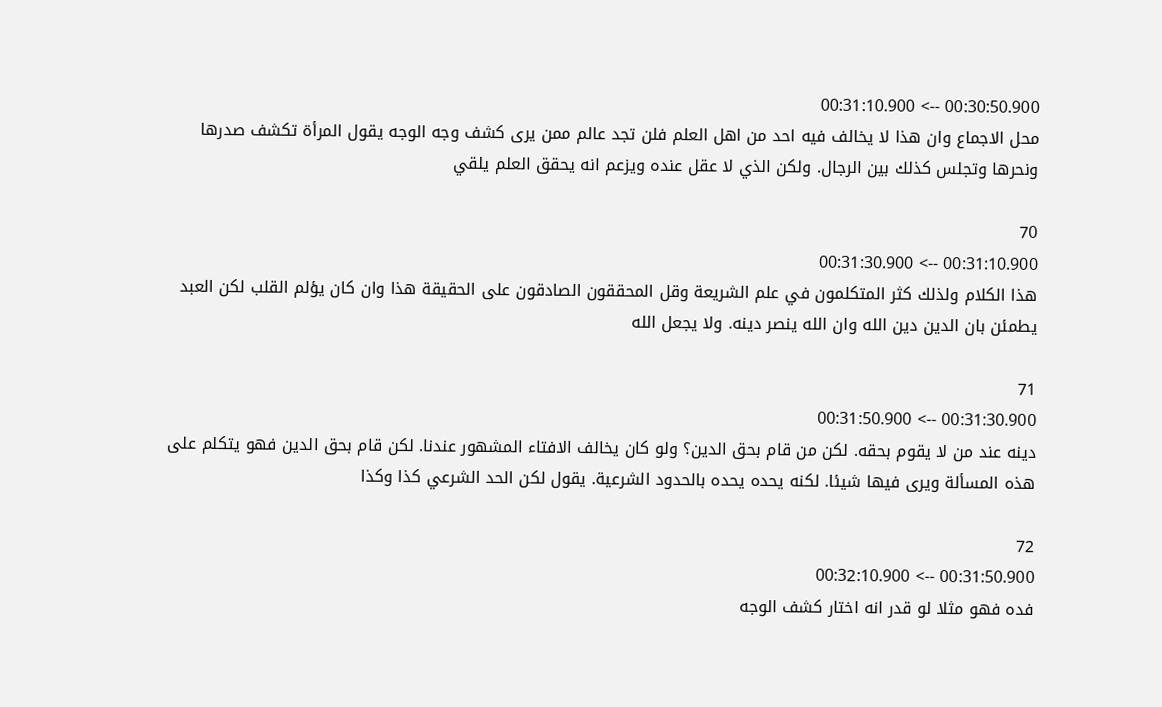00:30:50.900 --> 00:31:10.900
محل الاجماع وان هذا لا يخالف فيه احد من اهل العلم فلن تجد عالم ممن يرى كشف وجه الوجه يقول المرأة تكشف صدرها ونحرها وتجلس كذلك بين الرجال. ولكن الذي لا عقل عنده ويزعم انه يحقق العلم يلقي

70
00:31:10.900 --> 00:31:30.900
هذا الكلام ولذلك كثر المتكلمون في علم الشريعة وقل المحققون الصادقون على الحقيقة هذا وان كان يؤلم القلب لكن العبد يطمئن بان الدين دين الله وان الله ينصر دينه. ولا يجعل الله

71
00:31:30.900 --> 00:31:50.900
دينه عند من لا يقوم بحقه. لكن من قام بحق الدين؟ ولو كان يخالف الافتاء المشهور عندنا. لكن قام بحق الدين فهو يتكلم على هذه المسألة ويرى فيها شيئا. لكنه يحده يحده بالحدود الشرعية. يقول لكن الحد الشرعي كذا وكذا

72
00:31:50.900 --> 00:32:10.900
فده فهو مثلا لو قدر انه اختار كشف الوجه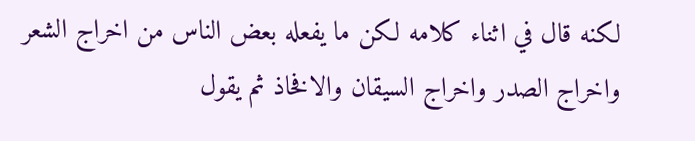لكنه قال في اثناء كلامه لكن ما يفعله بعض الناس من اخراج الشعر واخراج الصدر واخراج السيقان والافخاذ ثم يقول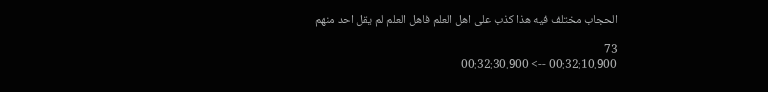الحجاب مختلف فيه هذا كذب على اهل العلم فاهل العلم لم يقل احد منهم

73
00:32:10.900 --> 00:32:30.900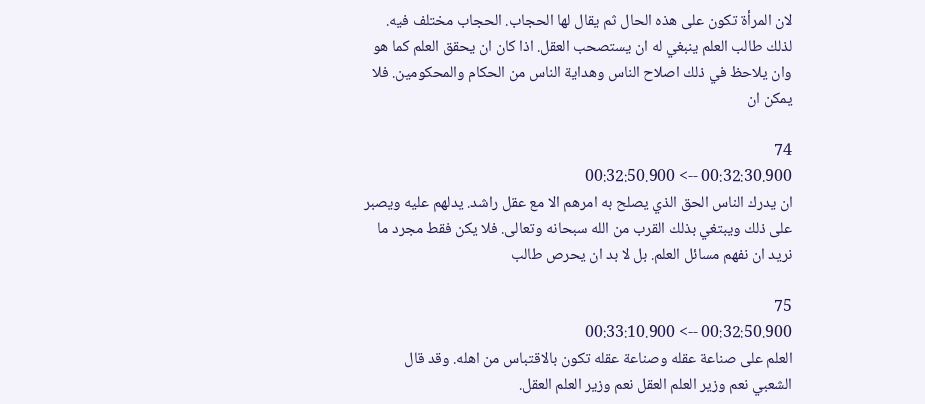لان المرأة تكون على هذه الحال ثم يقال لها الحجاب. الحجاب مختلف فيه. لذلك طالب العلم ينبغي له ان يستصحب العقل. اذا كان ان يحقق العلم كما هو وان يلاحظ في ذلك اصلاح الناس وهداية الناس من الحكام والمحكومين. فلا يمكن ان

74
00:32:30.900 --> 00:32:50.900
ان يدرك الناس الحق الذي يصلح به امرهم الا مع عقل راشد. يدلهم عليه ويصبر على ذلك ويبتغي بذلك القرب من الله سبحانه وتعالى. فلا يكن فقط مجرد ما نريد ان نفهم مسائل العلم. بل لا بد ان يحرص طالب

75
00:32:50.900 --> 00:33:10.900
العلم على صناعة عقله وصناعة عقله تكون بالاقتباس من اهله. وقد قال الشعبي نعم وزير العلم العقل نعم وزير العلم العقل.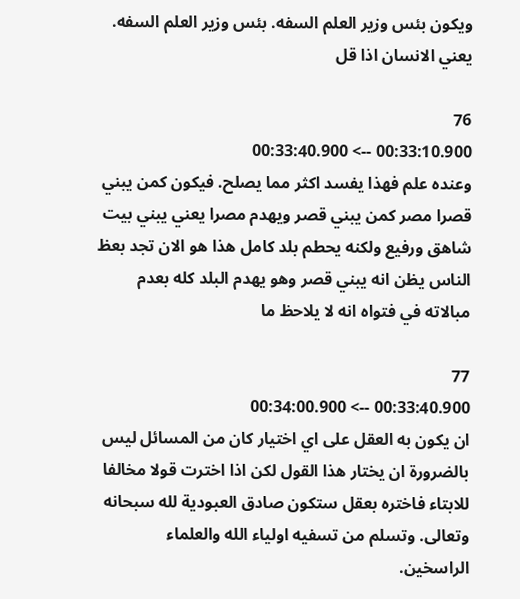ويكون بئس وزير العلم السفه. بئس وزير العلم السفه. يعني الانسان اذا قل

76
00:33:10.900 --> 00:33:40.900
وعنده علم فهذا يفسد اكثر مما يصلح. فيكون كمن يبني قصرا مصر كمن يبني قصر ويهدم مصرا يعني يبني بيت شاهق ورفيع ولكنه يحطم بلد كامل هذا هو الان تجد بعظ الناس يظن انه يبني قصر وهو يهدم البلد كله بعدم مبالاته في فتواه انه لا يلاحظ ما

77
00:33:40.900 --> 00:34:00.900
ان يكون به العقل على اي اختيار كان من المسائل ليس بالضرورة ان يختار هذا القول لكن اذا اخترت قولا مخالفا للابتاء فاختره بعقل ستكون صادق العبودية لله سبحانه وتعالى. وتسلم من تسفيه اولياء الله والعلماء الراسخين.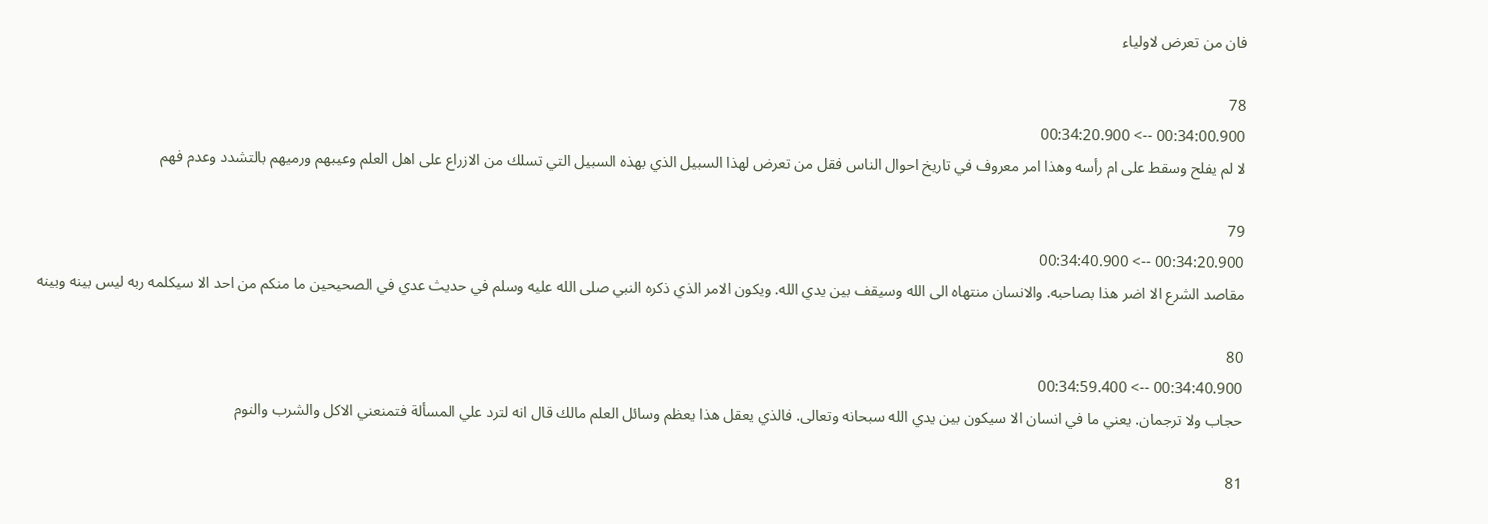فان من تعرض لاولياء

78
00:34:00.900 --> 00:34:20.900
لا لم يفلح وسقط على ام رأسه وهذا امر معروف في تاريخ احوال الناس فقل من تعرض لهذا السبيل الذي بهذه السبيل التي تسلك من الازراع على اهل العلم وعيبهم ورميهم بالتشدد وعدم فهم

79
00:34:20.900 --> 00:34:40.900
مقاصد الشرع الا اضر هذا بصاحبه. والانسان منتهاه الى الله وسيقف بين يدي الله. ويكون الامر الذي ذكره النبي صلى الله عليه وسلم في حديث عدي في الصحيحين ما منكم من احد الا سيكلمه ربه ليس بينه وبينه

80
00:34:40.900 --> 00:34:59.400
حجاب ولا ترجمان. يعني ما في انسان الا سيكون بين يدي الله سبحانه وتعالى. فالذي يعقل هذا يعظم وسائل العلم مالك قال انه لترد علي المسألة فتمنعني الاكل والشرب والنوم

81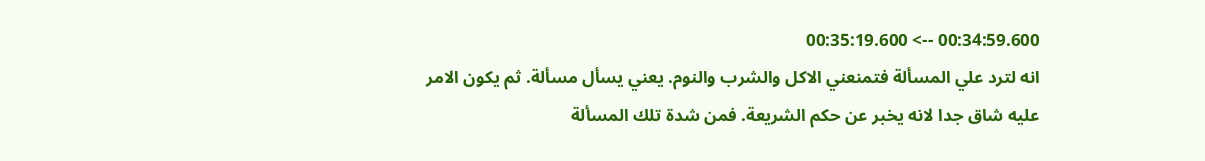00:34:59.600 --> 00:35:19.600
انه لترد علي المسألة فتمنعني الاكل والشرب والنوم. يعني يسأل مسألة. ثم يكون الامر عليه شاق جدا لانه يخبر عن حكم الشريعة. فمن شدة تلك المسألة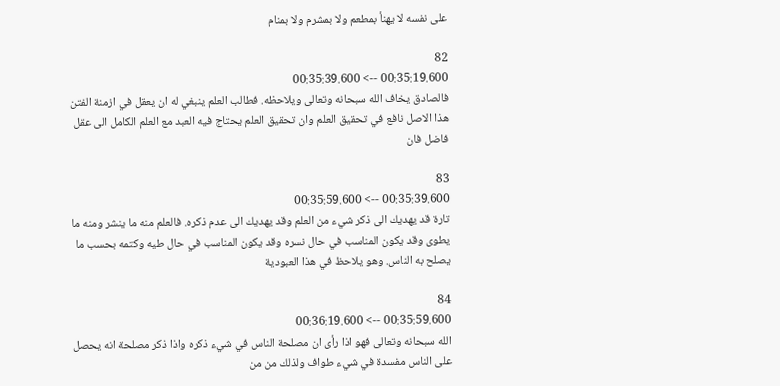على نفسه لا يهنأ بمطعم ولا بمشرم ولا بمنام

82
00:35:19.600 --> 00:35:39.600
فالصادق يخاف الله سبحانه وتعالى ويلاحظه. فطالب العلم ينبغي له ان يعقل في ازمنة الفتن هذا الاصل نافع في تحقيق العلم وان تحقيق العلم يحتاج فيه العبد مع العلم الكامل الى عقل فاضل فان

83
00:35:39.600 --> 00:35:59.600
تارة قد يهديك الى ذكر شيء من العلم وقد يهديك الى عدم ذكره. فالعلم منه ما ينشر ومنه ما يطوى وقد يكون المناسب في حال نسره وقد يكون المناسب في حال طيه وكتمه بحسب ما يصلح به الناس. وهو يلاحظ في هذا العبودية

84
00:35:59.600 --> 00:36:19.600
الله سبحانه وتعالى فهو اذا رأى ان مصلحة الناس في شيء ذكره واذا ذكر مصلحة انه يحصل على الناس مفسدة في شيء طواف ولذلك من من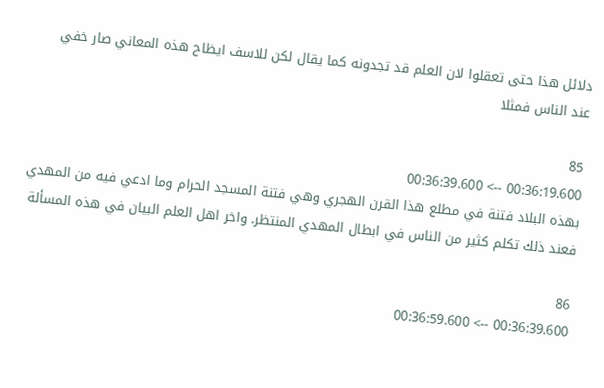دلائل هذا حتى تعقلوا لان العلم قد تجدونه كما يقال لكن للاسف ايظاح هذه المعاني صار خفي عند الناس فمثلا

85
00:36:19.600 --> 00:36:39.600
بهذه البلاد فتنة في مطلع هذا القرن الهجري وهي فتنة المسجد الحرام وما ادعي فيه من المهدي فعند ذلك تكلم كثير من الناس في ابطال المهدي المنتظر. واخر اهل العلم البيان في هذه المسألة

86
00:36:39.600 --> 00:36:59.600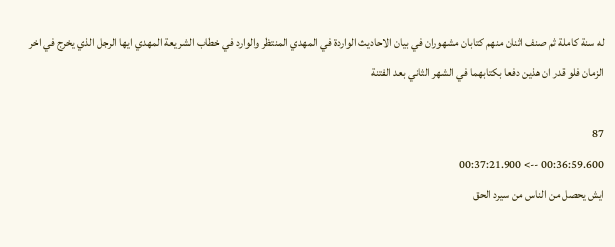له سنة كاملة ثم صنف اثنان منهم كتابان مشهوران في بيان الاحاديث الواردة في المهدي المنتظر والوارد في خطاب الشريعة المهدي ايها الرجل الذي يخرج في اخر الزمان فلو قدر ان هذين دفعا بكتابهما في الشهر الثاني بعد الفتنة

87
00:36:59.600 --> 00:37:21.900
ايش يحصل من الناس من سيرد الحق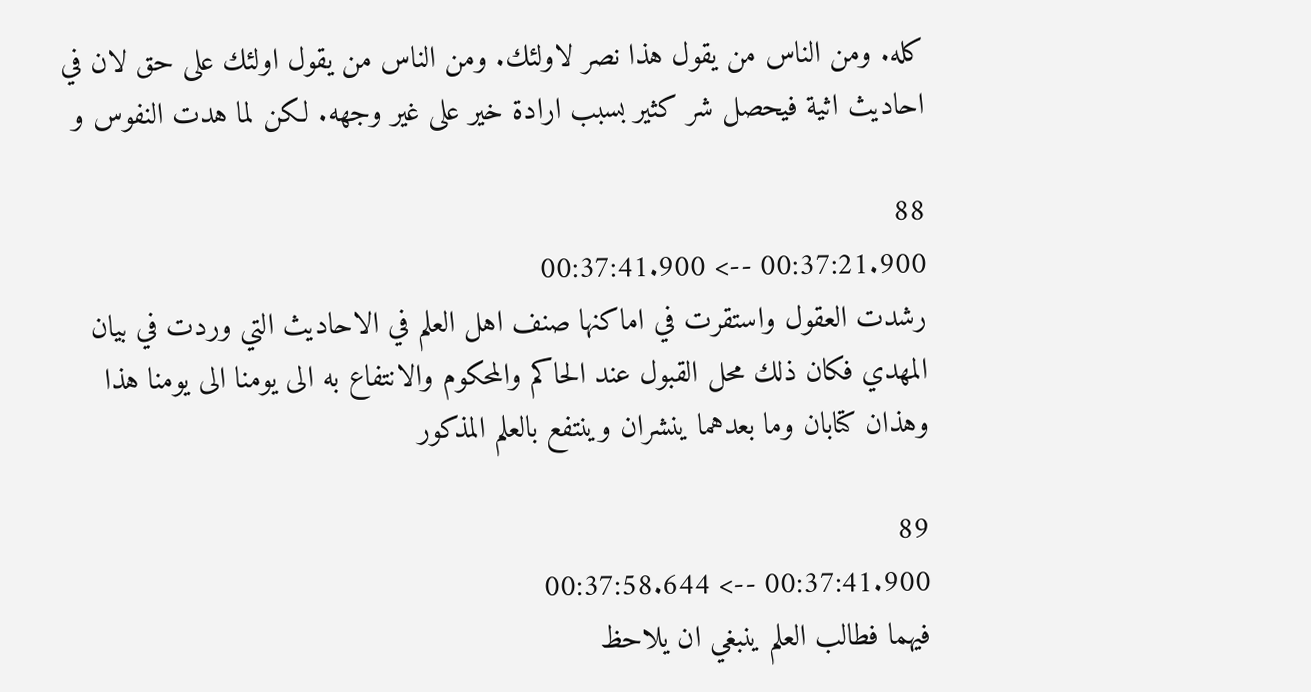كله. ومن الناس من يقول هذا نصر لاولئك. ومن الناس من يقول اولئك على حق لان في احاديث اثية فيحصل شر كثير بسبب ارادة خير على غير وجهه. لكن لما هدت النفوس و

88
00:37:21.900 --> 00:37:41.900
رشدت العقول واستقرت في اماكنها صنف اهل العلم في الاحاديث التي وردت في بيان المهدي فكان ذلك محل القبول عند الحاكم والمحكوم والانتفاع به الى يومنا الى يومنا هذا وهذان كتابان وما بعدهما ينشران وينتفع بالعلم المذكور

89
00:37:41.900 --> 00:37:58.644
فيهما فطالب العلم ينبغي ان يلاحظ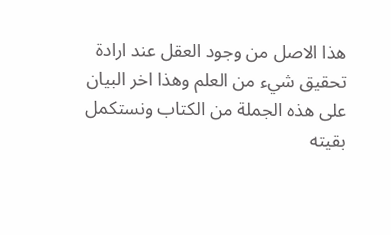هذا الاصل من وجود العقل عند ارادة تحقيق شيء من العلم وهذا اخر البيان على هذه الجملة من الكتاب ونستكمل بقيته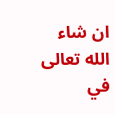ان شاء الله تعالى في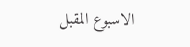الاسبوع المقبل